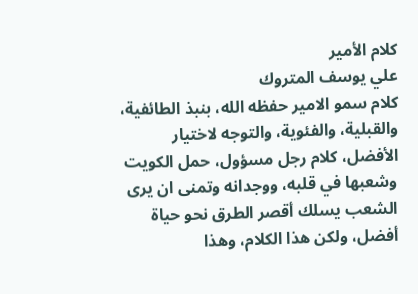كلام الأمير
علي يوسف المتروك
كلام سمو الامير حفظه الله، بنبذ الطائفية، والقبلية، والفئوية، والتوجه لاختيار الأفضل، كلام رجل مسؤول، حمل الكويت وشعبها في قلبه، ووجدانه وتمنى ان يرى الشعب يسلك أقصر الطرق نحو حياة أفضل، ولكن هذا الكلام، وهذا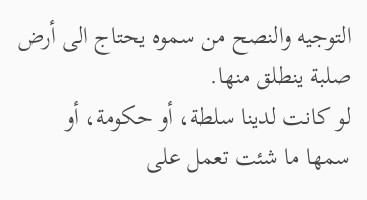التوجيه والنصح من سموه يحتاج الى أرض صلبة ينطلق منها.
لو كانت لدينا سلطة، أو حكومة، أو سمها ما شئت تعمل على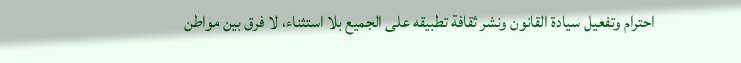احترام وتفعيل سيادة القانون ونشر ثقافة تطبيقه على الجميع بلا استثناء، لا فرق بين مواطن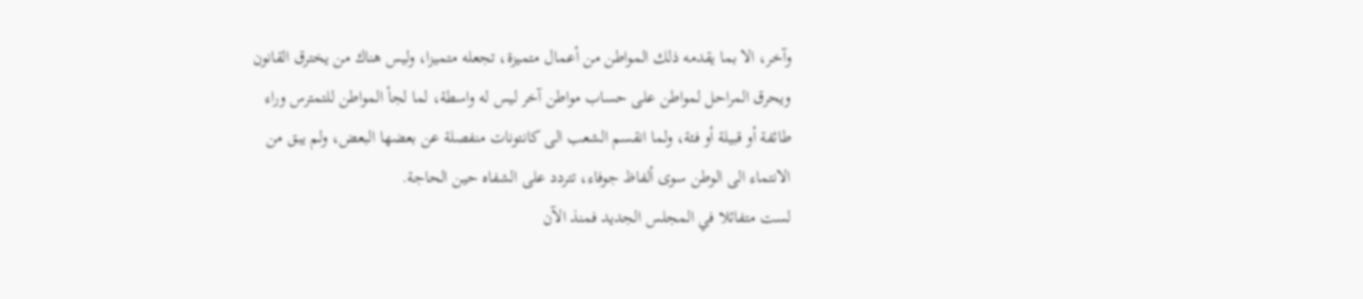وآخر، الا بما يقدمه ذلك المواطن من أعمال متميزة، تجعله متميزا، وليس هناك من يخترق القانون ويحرق المراحل لمواطن على حساب مواطن آخر ليس له واسطة، لما لجأ المواطن للتمترس وراء طائفة أو قبيلة أو فئة، ولما انقسم الشعب الى كانتونات منفصلة عن بعضها البعض، ولم يبق من الانتماء الى الوطن سوى ألفاظ جوفاء، تتردد على الشفاه حين الحاجة.
لست متفائلا في المجلس الجديد فمنذ الآن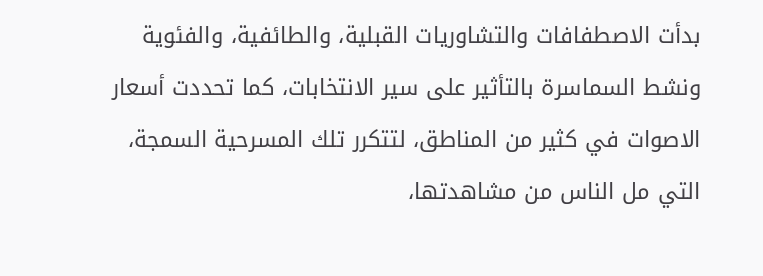بدأت الاصطفافات والتشاوريات القبلية، والطائفية، والفئوية ونشط السماسرة بالتأثير على سير الانتخابات، كما تحددت أسعار الاصوات في كثير من المناطق، لتتكرر تلك المسرحية السمجة، التي مل الناس من مشاهدتها،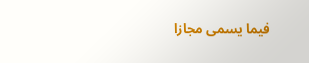فيما يسمى مجازا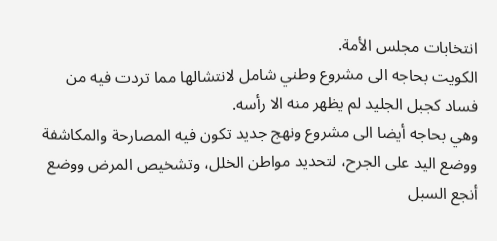انتخابات مجلس الأمة.
الكويت بحاجه الى مشروع وطني شامل لانتشالها مما تردت فيه من فساد كجبل الجليد لم يظهر منه الا رأسه.
وهي بحاجه أيضا الى مشروع ونهج جديد تكون فيه المصارحة والمكاشفة ووضع اليد على الجرح، لتحديد مواطن الخلل، وتشخيص المرض ووضع أنجع السبل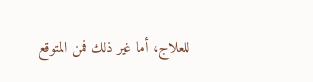للعلاج، أما غير ذلك فمن المتوقع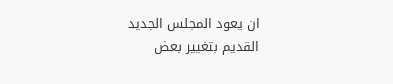ان يعود المجلس الجديد القديم بتغيير بعض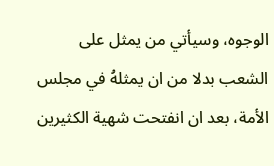الوجوه، وسيأتي من يمثل على الشعب بدلا من ان يمثلهُ في مجلس الأمة، بعد ان انفتحت شهية الكثيرين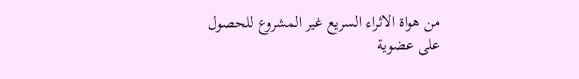من هواة الاثراء السريع غير المشروع للحصول على عضوية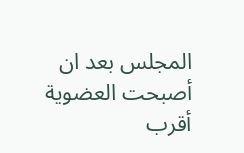المجلس بعد ان أصبحت العضوية أقرب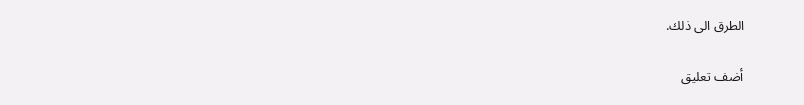الطرق الى ذلك.

أضف تعليق